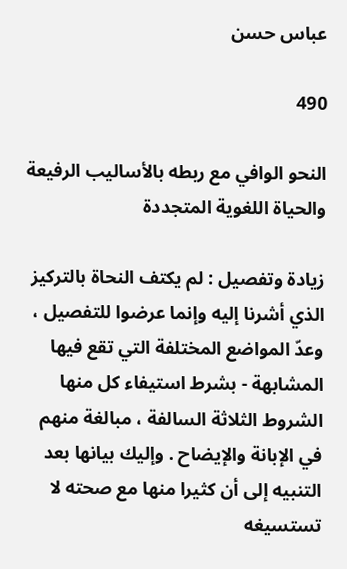عباس حسن

490

النحو الوافي مع ربطه بالأساليب الرفيعة والحياة اللغوية المتجددة

زيادة وتفصيل : لم يكتف النحاة بالتركيز الذي أشرنا إليه وإنما عرضوا للتفصيل ، وعدّ المواضع المختلفة التي تقع فيها المشابهة - بشرط استيفاء كل منها الشروط الثلاثة السالفة ، مبالغة منهم في الإبانة والإيضاح . وإليك بيانها بعد التنبيه إلى أن كثيرا منها مع صحته لا تستسيغه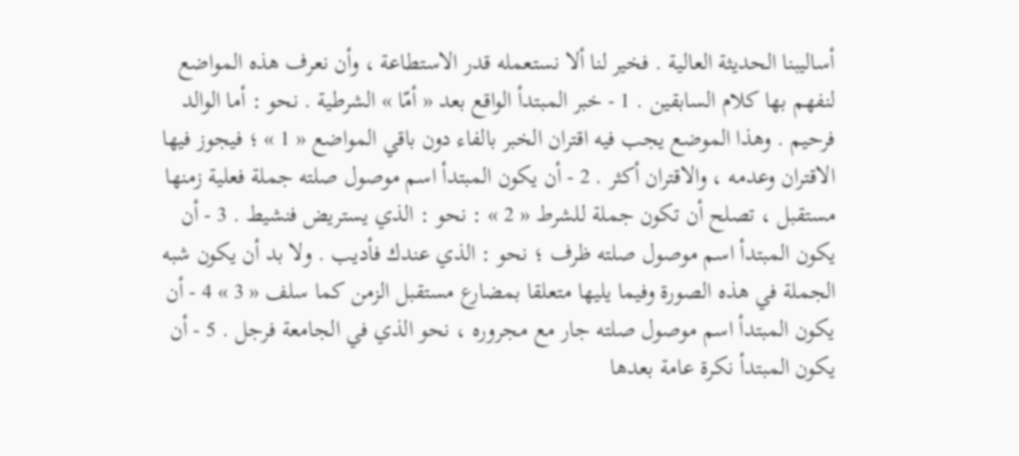أساليبنا الحديثة العالية . فخير لنا ألا نستعمله قدر الاستطاعة ، وأن نعرف هذه المواضع لنفهم بها كلام السابقين . 1 - خبر المبتدأ الواقع بعد « أمّا » الشرطية . نحو : أما الوالد فرحيم . وهذا الموضع يجب فيه اقتران الخبر بالفاء دون باقي المواضع « 1 » ؛ فيجوز فيها الاقتران وعدمه ، والاقتران أكثر . 2 - أن يكون المبتدأ اسم موصول صلته جملة فعلية زمنها مستقبل ، تصلح أن تكون جملة للشرط « 2 » : نحو : الذي يستريض فنشيط . 3 - أن يكون المبتدأ اسم موصول صلته ظرف ؛ نحو : الذي عندك فأديب . ولا بد أن يكون شبه الجملة في هذه الصورة وفيما يليها متعلقا بمضارع مستقبل الزمن كما سلف « 3 » 4 - أن يكون المبتدأ اسم موصول صلته جار مع مجروره ، نحو الذي في الجامعة فرجل . 5 - أن يكون المبتدأ نكرة عامة بعدها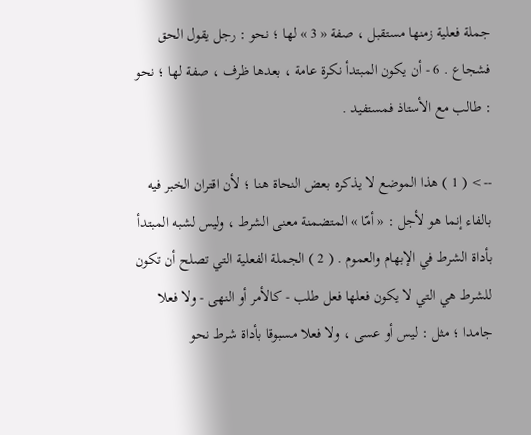جملة فعلية زمنها مستقبل ، صفة « 3 » لها ؛ نحو : رجل يقول الحق فشجاع . 6 - أن يكون المبتدأ نكرة عامة ، بعدها ظرف ، صفة لها ؛ نحو : طالب مع الأستاذ فمستفيد .

--> ( 1 ) هذا الموضع لا يذكره بعض النحاة هنا ؛ لأن اقتران الخبر فيه بالفاء إنما هو لأجل : « أمّا » المتضمنة معنى الشرط ، وليس لشبه المبتدأ بأداة الشرط في الإبهام والعموم . ( 2 ) الجملة الفعلية التي تصلح أن تكون للشرط هي التي لا يكون فعلها فعل طلب - كالأمر أو النهى - ولا فعلا جامدا ؛ مثل : ليس أو عسى ، ولا فعلا مسبوقا بأداة شرط نحو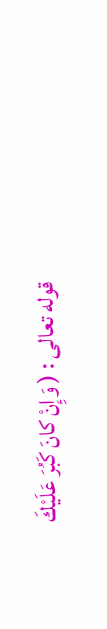قوله تعالى : ( وَإِنْ كانَ كَبُرَ عَلَيْكَ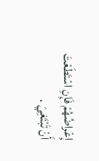إِعْراضُهُمْ فَإِنِ اسْتَطَعْتَ أَنْ تَبْتَغِيَ .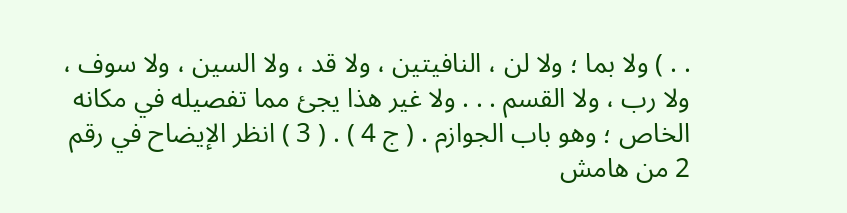. . ) ولا بما ؛ ولا لن ، النافيتين ، ولا قد ، ولا السين ، ولا سوف ، ولا رب ، ولا القسم . . . ولا غير هذا يجئ مما تفصيله في مكانه الخاص ؛ وهو باب الجوازم . ( ج 4 ) . ( 3 ) انظر الإيضاح في رقم 2 من هامش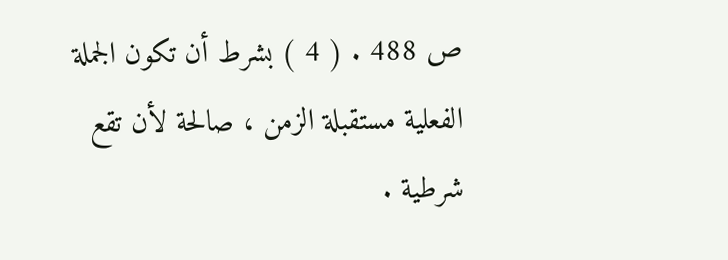ص 488 . ( 4 ) بشرط أن تكون الجملة الفعلية مستقبلة الزمن ، صالحة لأن تقع شرطية .